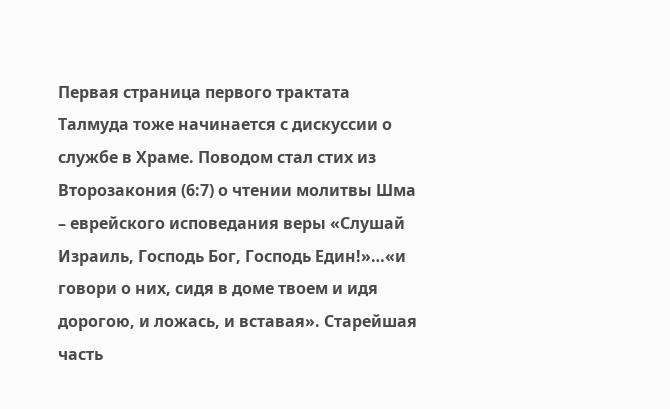Первая страница первого трактата Талмуда тоже начинается с дискуссии о службе в Храме. Поводом стал стих из Второзакония (6:7) о чтении молитвы Шма – еврейского исповедания веры «Слушай Израиль, Господь Бог, Господь Един!»…«и говори о них, сидя в доме твоем и идя дорогою, и ложась, и вставая». Старейшая часть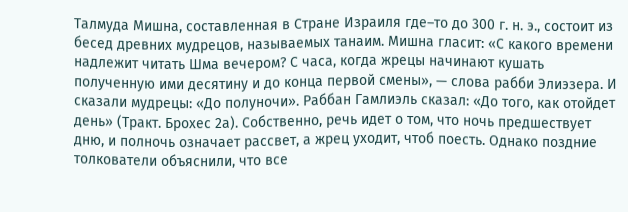Талмуда Мишна, составленная в Стране Израиля где–то до 300 г. н. э., состоит из бесед древних мудрецов, называемых танаим. Мишна гласит: «С какого времени надлежит читать Шма вечером? С часа, когда жрецы начинают кушать полученную ими десятину и до конца первой смены», — слова рабби Элиэзера. И сказали мудрецы: «До полуночи». Раббан Гамлиэль сказал: «До того, как отойдет день» (Тракт. Брохес 2а). Собственно, речь идет о том, что ночь предшествует дню, и полночь означает рассвет, а жрец уходит, чтоб поесть. Однако поздние толкователи объяснили, что все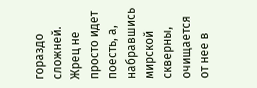гораздо сложней. Жрец не просто идет поесть, а, набравшись мирской скверны, очищается от нее в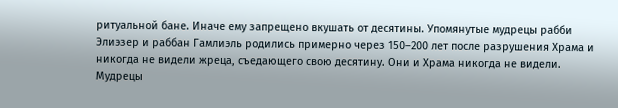ритуальной бане. Иначе ему запрещено вкушать от десятины. Упомянутые мудрецы рабби Элиэзер и раббан Гамлиэль родились примерно через 150–200 лет после разрушения Храма и никогда не видели жреца, съедающего свою десятину. Они и Храма никогда не видели. Мудрецы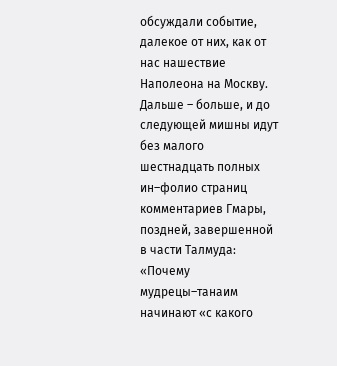обсуждали событие, далекое от них, как от нас нашествие Наполеона на Москву. Дальше – больше, и до следующей мишны идут без малого шестнадцать полных ин–фолио страниц комментариев Гмары, поздней, завершенной в части Талмуда: «Почему мудрецы–танаим начинают «с какого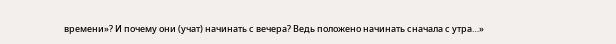времени»? И почему они (учат) начинать с вечера? Ведь положено начинать сначала с утра…»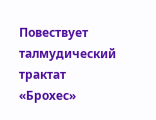Повествует талмудический трактат «Брохес»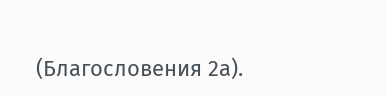(Благословения 2а).